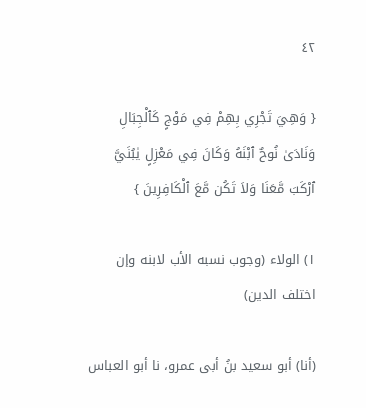٤٢

{ وَهِيَ تَجْرِي بِهِمْ فِي مَوْجٍ كَٱلْجِبَالِ وَنَادَىٰ نُوحٌ ٱبْنَهُ وَكَانَ فِي مَعْزِلٍ يٰبُنَيَّ ٱرْكَبَ مَّعَنَا وَلاَ تَكُن مَّعَ ٱلْكَافِرِينَ }

١) الولاء (وجوب نسبه الأب لابنه وإن اختلف الدين)

(أنا) أبو سعيد بنُ أبى عمرو، نا أبو العباس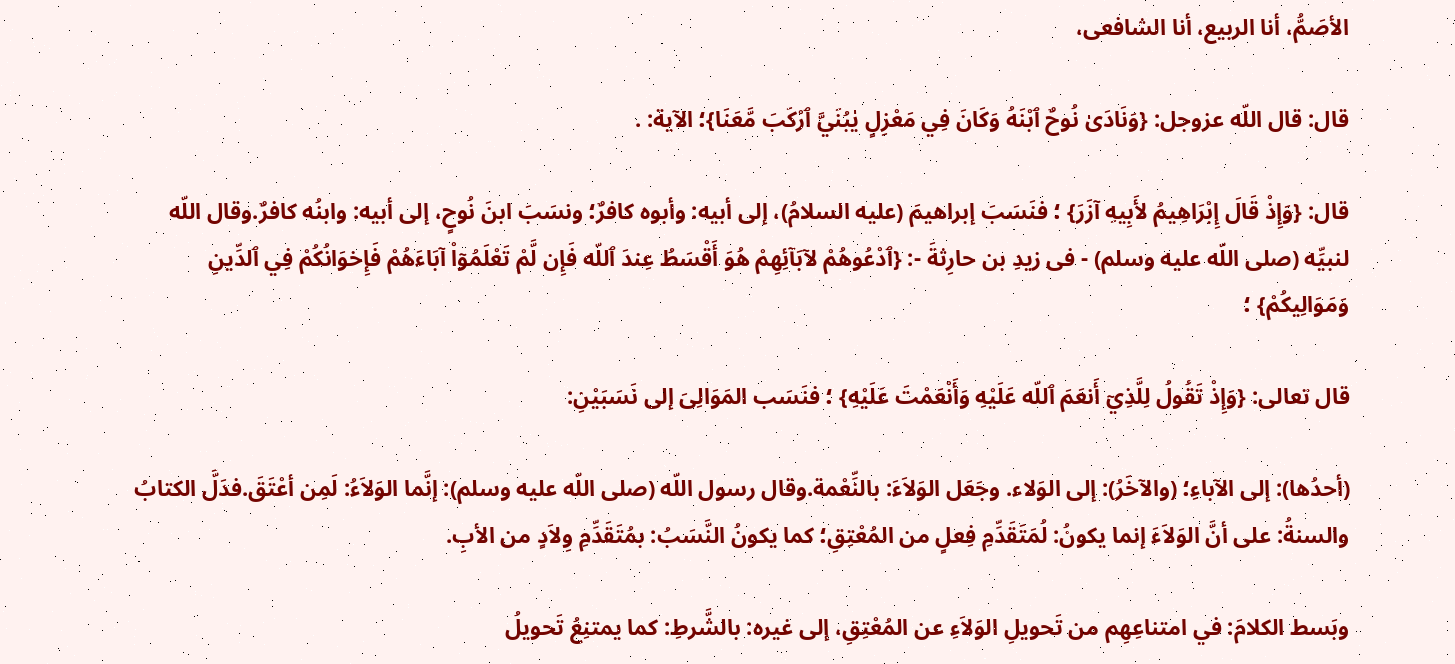الأصَمُّ، أنا الربيع، أنا الشافعى،

قال: قال اللّه عزوجل: {وَنَادَىٰ نُوحٌ ٱبْنَهُ وَكَانَ فِي مَعْزِلٍ يٰبُنَيَّ ٱرْكَبَ مَّعَنَا}؛ الآية: .

قال: {وَإِذْ قَالَ إِبْرَاهِيمُ لأَبِيهِ آزَرَ} ؛ فنَسَبَ إبراهيمَ (عليه السلامُ)، إلى أبيه: وأبوه كافرٌ؛ ونسَبَ ابنَ نُوحٍ، إلى أبيه: وابنُه كافرٌ.وقال اللّه لنبيِّه (صلى اللّه عليه وسلم) - فى زيدِ بن حارِثةَ -: {ٱدْعُوهُمْ لآبَآئِهِمْ هُوَ أَقْسَطُ عِندَ ٱللّه فَإِن لَّمْ تَعْلَمُوۤاْ آبَاءَهُمْ فَإِخوَانُكُمْ فِي ٱلدِّينِ وَمَوَالِيكُمْ} ؛

قال تعالى: {وَإِذْ تَقُولُ لِلَّذِيۤ أَنعَمَ ٱللّه عَلَيْهِ وَأَنْعَمْتَ عَلَيْهِ} ؛ فنَسَب المَوَالِىَ إلى نَسَبَيْنِ:

(أحدُها): إلى الآباءِ؛ (والآخَرُ): إلى الوَلاء. وجَعَل الوَلاَءَ: بالنِّعْمة.وقال رسول اللّه (صلى اللّه عليه وسلم): إنَّما الوَلاَءُ: لَمِن أعْتَقَ.فدَلَّ الكتابُ والسنةُ: على أنَّ الوَلاَءَ إنما يكونُ: لُمَتَقَدِّمِ فِعلٍ من المُعْتِقِ؛ كما يكونُ النَّسَبُ: بمُتَقَدِّمِ وِلاَدٍ من الأبِ.

وبَسط الكلامَ: في امتناعِهِم من تَحويلِ الوَلاَءِ عن المُعْتِقِ، إلى غيره: بالشَّرطِ: كما يمتنِعُ تَحويلُ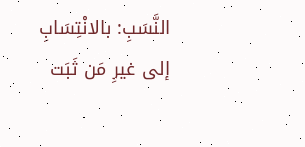النَّسَبِ: بالانْتِسَابِ إلى غيرِ مَن ثَبَت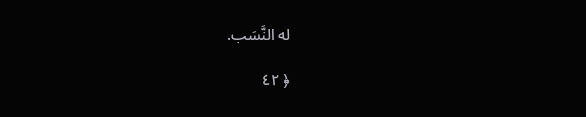له النَّسَب.

﴿ ٤٢